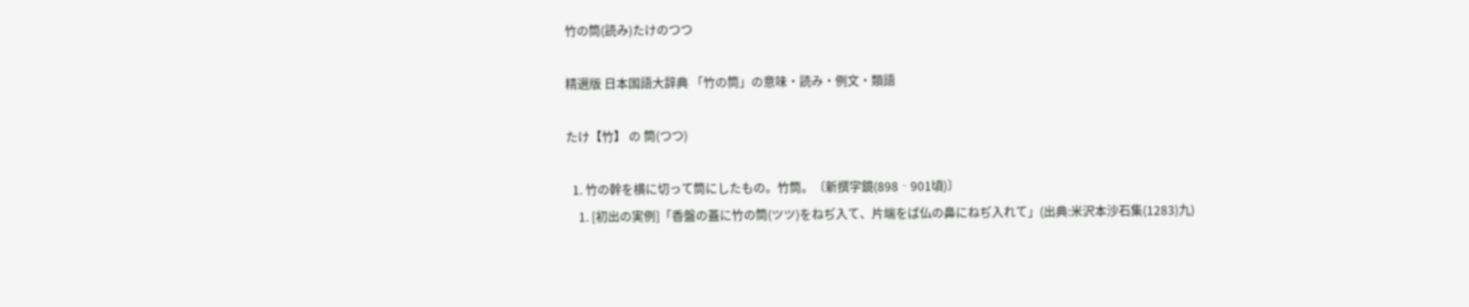竹の筒(読み)たけのつつ

精選版 日本国語大辞典 「竹の筒」の意味・読み・例文・類語

たけ【竹】 の 筒(つつ)

  1. 竹の幹を横に切って筒にしたもの。竹筒。〔新撰字鏡(898‐901頃)〕
    1. [初出の実例]「香盤の蓋に竹の筒(ツツ)をねぢ入て、片端をば仏の鼻にねぢ入れて」(出典:米沢本沙石集(1283)九)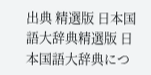出典 精選版 日本国語大辞典精選版 日本国語大辞典につ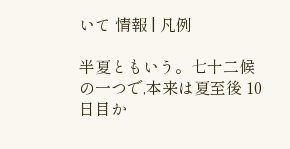いて 情報 | 凡例

半夏ともいう。七十二候の一つで,本来は夏至後 10日目か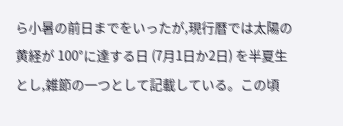ら小暑の前日までをいったが,現行暦では太陽の黄経が 100°に達する日 (7月1日か2日) を半夏生とし,雑節の一つとして記載している。この頃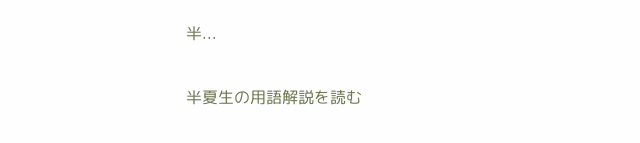半...

半夏生の用語解説を読む